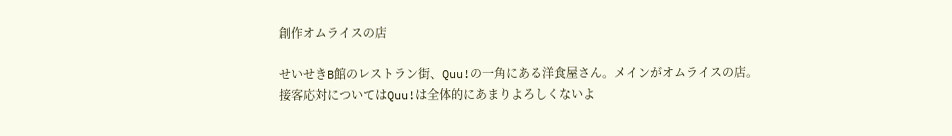創作オムライスの店

せいせきB館のレストラン街、Quu!の一角にある洋食屋さん。メインがオムライスの店。
接客応対についてはQuu!は全体的にあまりよろしくないよ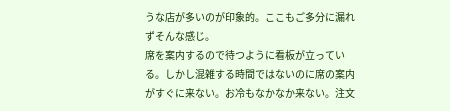うな店が多いのが印象的。ここもご多分に漏れずそんな感じ。
席を案内するので待つように看板が立っている。しかし混雑する時間ではないのに席の案内がすぐに来ない。お冷もなかなか来ない。注文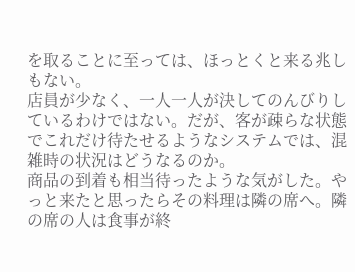を取ることに至っては、ほっとくと来る兆しもない。
店員が少なく、一人一人が決してのんびりしているわけではない。だが、客が疎らな状態でこれだけ待たせるようなシステムでは、混雑時の状況はどうなるのか。
商品の到着も相当待ったような気がした。やっと来たと思ったらその料理は隣の席へ。隣の席の人は食事が終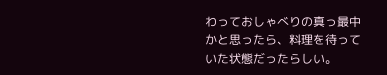わっておしゃべりの真っ最中かと思ったら、料理を待っていた状態だったらしい。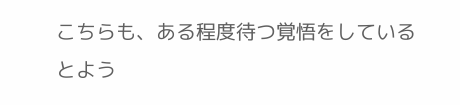こちらも、ある程度待つ覚悟をしているとよう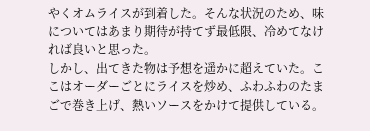やくオムライスが到着した。そんな状況のため、味についてはあまり期待が持てず最低限、冷めてなければ良いと思った。
しかし、出てきた物は予想を遥かに超えていた。ここはオーダーごとにライスを炒め、ふわふわのたまごで巻き上げ、熱いソースをかけて提供している。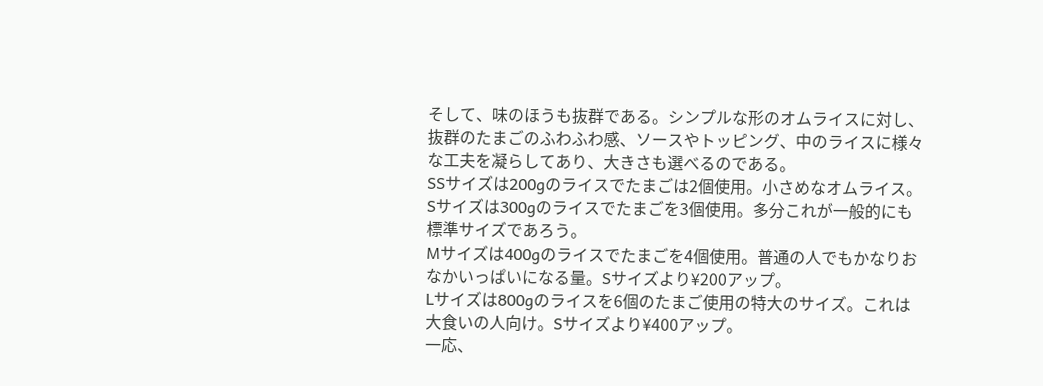そして、味のほうも抜群である。シンプルな形のオムライスに対し、抜群のたまごのふわふわ感、ソースやトッピング、中のライスに様々な工夫を凝らしてあり、大きさも選べるのである。
SSサイズは200gのライスでたまごは2個使用。小さめなオムライス。
Sサイズは300gのライスでたまごを3個使用。多分これが一般的にも標準サイズであろう。
Mサイズは400gのライスでたまごを4個使用。普通の人でもかなりおなかいっぱいになる量。Sサイズより¥200アップ。
Lサイズは800gのライスを6個のたまご使用の特大のサイズ。これは大食いの人向け。Sサイズより¥400アップ。
一応、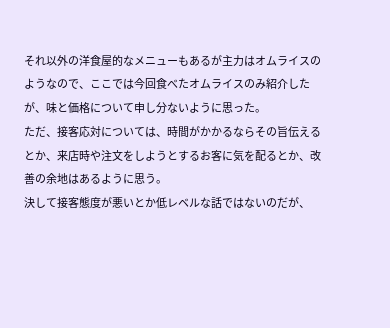それ以外の洋食屋的なメニューもあるが主力はオムライスのようなので、ここでは今回食べたオムライスのみ紹介したが、味と価格について申し分ないように思った。
ただ、接客応対については、時間がかかるならその旨伝えるとか、来店時や注文をしようとするお客に気を配るとか、改善の余地はあるように思う。
決して接客態度が悪いとか低レベルな話ではないのだが、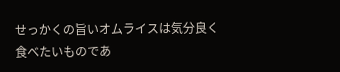せっかくの旨いオムライスは気分良く食べたいものであ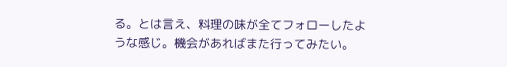る。とは言え、料理の味が全てフォローしたような感じ。機会があればまた行ってみたい。